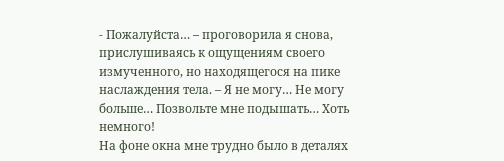- Пожалуйста… – проговорила я снова, прислушиваясь к ощущениям своего измученного, но находящегося на пике наслаждения тела. – Я не могу… Не могу больше… Позвольте мне подышать… Хоть немного!
На фоне окна мне трудно было в деталях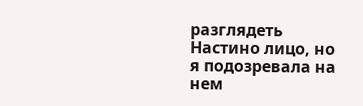разглядеть Настино лицо, но я подозревала на нем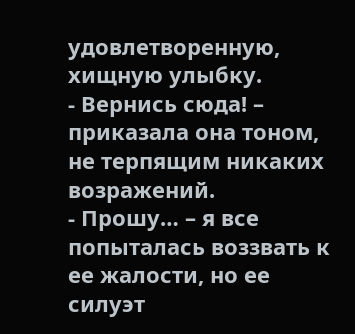удовлетворенную, хищную улыбку.
- Вернись сюда! – приказала она тоном, не терпящим никаких возражений.
- Прошу… – я все попыталась воззвать к ее жалости, но ее силуэт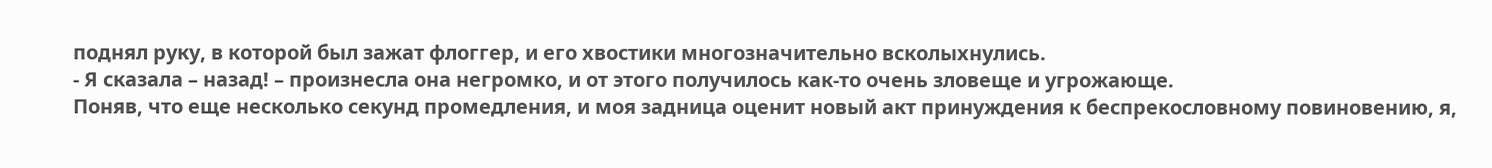поднял руку, в которой был зажат флоггер, и его хвостики многозначительно всколыхнулись.
- Я сказала – назад! – произнесла она негромко, и от этого получилось как-то очень зловеще и угрожающе.
Поняв, что еще несколько секунд промедления, и моя задница оценит новый акт принуждения к беспрекословному повиновению, я,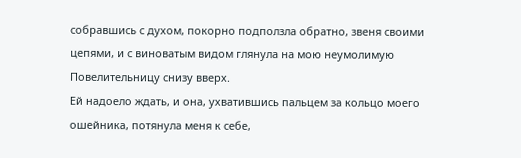собравшись с духом, покорно подползла обратно, звеня своими цепями, и с виноватым видом глянула на мою неумолимую Повелительницу снизу вверх.
Ей надоело ждать, и она, ухватившись пальцем за кольцо моего ошейника, потянула меня к себе,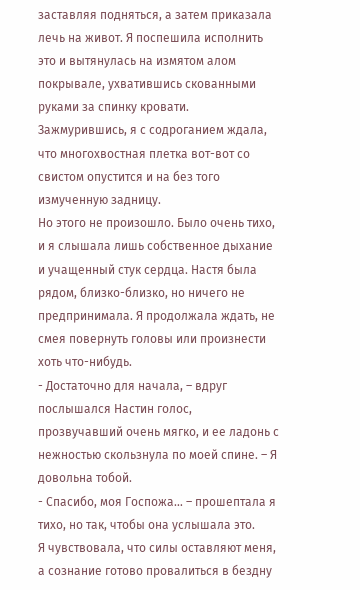заставляя подняться, а затем приказала лечь на живот. Я поспешила исполнить это и вытянулась на измятом алом покрывале, ухватившись скованными руками за спинку кровати. Зажмурившись, я с содроганием ждала, что многохвостная плетка вот-вот со свистом опустится и на без того измученную задницу.
Но этого не произошло. Было очень тихо, и я слышала лишь собственное дыхание и учащенный стук сердца. Настя была рядом, близко-близко, но ничего не предпринимала. Я продолжала ждать, не смея повернуть головы или произнести хоть что-нибудь.
- Достаточно для начала, – вдруг послышался Настин голос, прозвучавший очень мягко, и ее ладонь с нежностью скользнула по моей спине. – Я довольна тобой.
- Спасибо, моя Госпожа… – прошептала я тихо, но так, чтобы она услышала это.
Я чувствовала, что силы оставляют меня, а сознание готово провалиться в бездну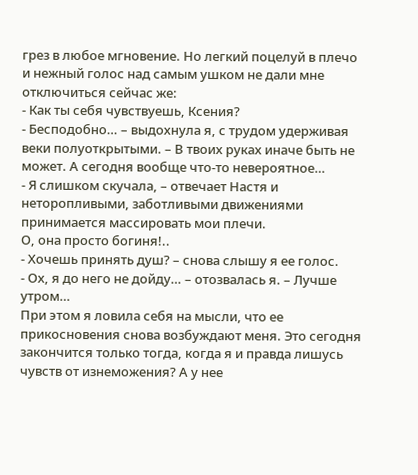грез в любое мгновение. Но легкий поцелуй в плечо и нежный голос над самым ушком не дали мне отключиться сейчас же:
- Как ты себя чувствуешь, Ксения?
- Бесподобно… – выдохнула я, с трудом удерживая веки полуоткрытыми. – В твоих руках иначе быть не может. А сегодня вообще что-то невероятное…
- Я слишком скучала, – отвечает Настя и неторопливыми, заботливыми движениями принимается массировать мои плечи.
О, она просто богиня!..
- Хочешь принять душ? – снова слышу я ее голос.
- Ох, я до него не дойду… – отозвалась я. – Лучше утром…
При этом я ловила себя на мысли, что ее прикосновения снова возбуждают меня. Это сегодня закончится только тогда, когда я и правда лишусь чувств от изнеможения? А у нее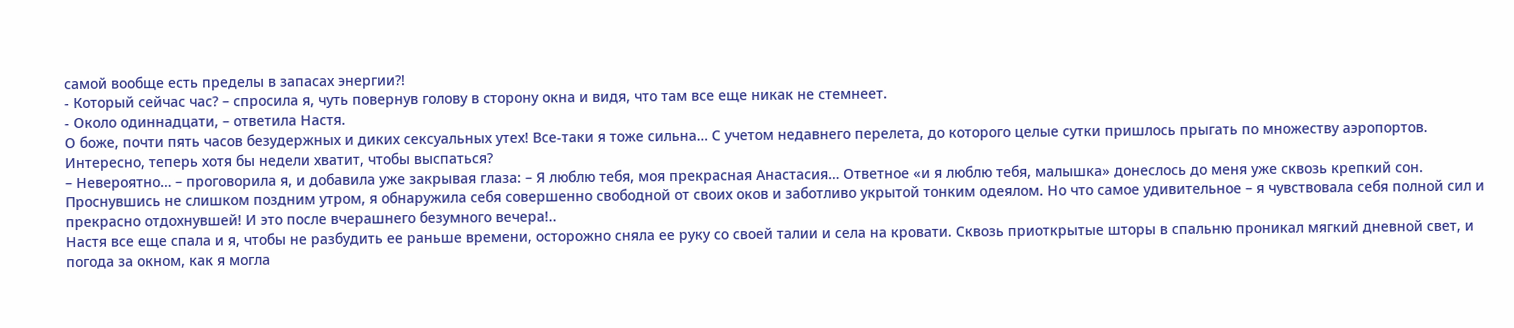самой вообще есть пределы в запасах энергии?!
- Который сейчас час? – спросила я, чуть повернув голову в сторону окна и видя, что там все еще никак не стемнеет.
- Около одиннадцати, – ответила Настя.
О боже, почти пять часов безудержных и диких сексуальных утех! Все-таки я тоже сильна… С учетом недавнего перелета, до которого целые сутки пришлось прыгать по множеству аэропортов. Интересно, теперь хотя бы недели хватит, чтобы выспаться?
– Невероятно… – проговорила я, и добавила уже закрывая глаза: – Я люблю тебя, моя прекрасная Анастасия… Ответное «и я люблю тебя, малышка» донеслось до меня уже сквозь крепкий сон.
Проснувшись не слишком поздним утром, я обнаружила себя совершенно свободной от своих оков и заботливо укрытой тонким одеялом. Но что самое удивительное – я чувствовала себя полной сил и прекрасно отдохнувшей! И это после вчерашнего безумного вечера!..
Настя все еще спала и я, чтобы не разбудить ее раньше времени, осторожно сняла ее руку со своей талии и села на кровати. Сквозь приоткрытые шторы в спальню проникал мягкий дневной свет, и погода за окном, как я могла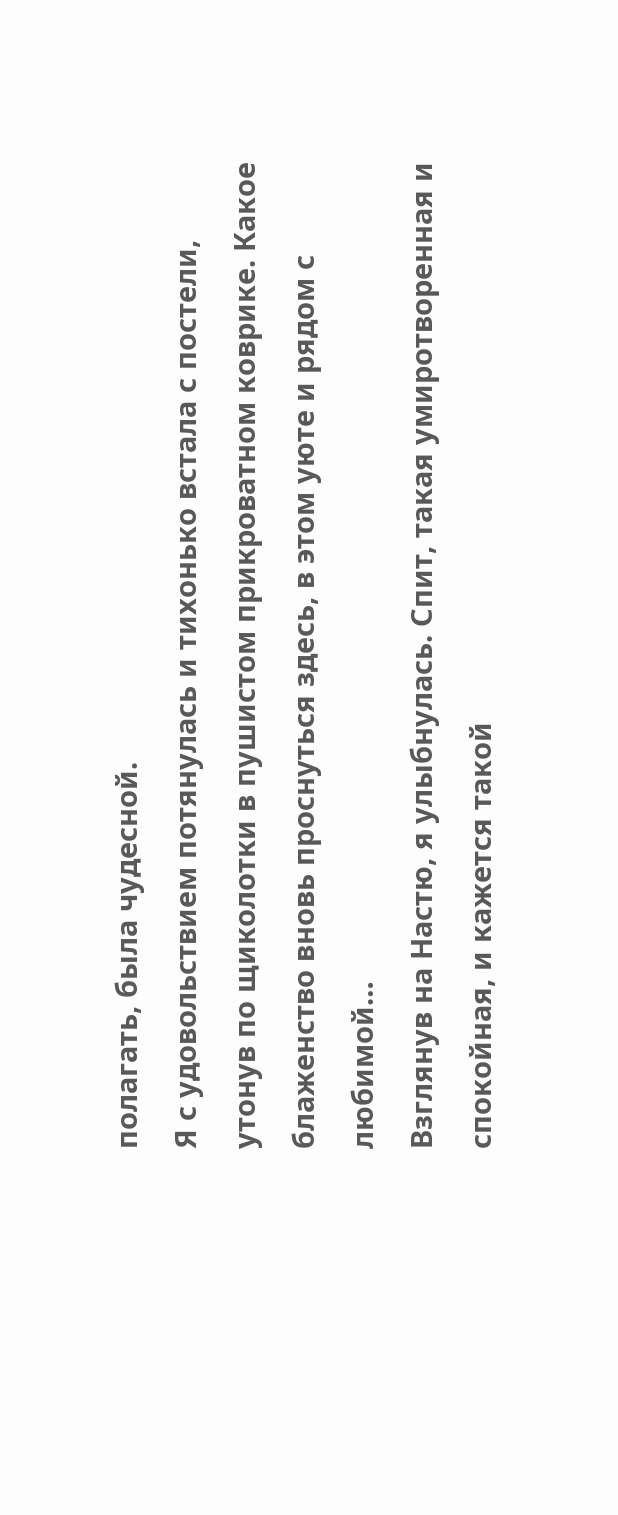полагать, была чудесной.
Я с удовольствием потянулась и тихонько встала с постели, утонув по щиколотки в пушистом прикроватном коврике. Какое блаженство вновь проснуться здесь, в этом уюте и рядом с любимой…
Взглянув на Настю, я улыбнулась. Спит, такая умиротворенная и спокойная, и кажется такой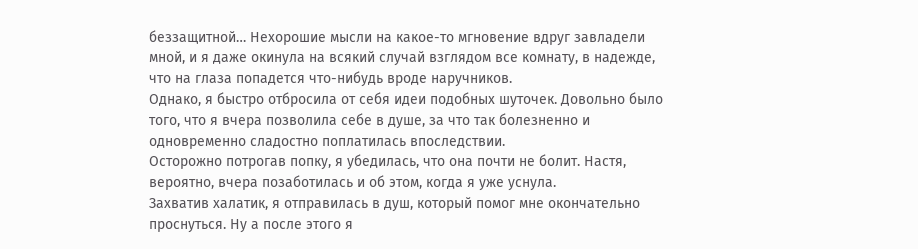беззащитной… Нехорошие мысли на какое-то мгновение вдруг завладели мной, и я даже окинула на всякий случай взглядом все комнату, в надежде, что на глаза попадется что-нибудь вроде наручников.
Однако, я быстро отбросила от себя идеи подобных шуточек. Довольно было того, что я вчера позволила себе в душе, за что так болезненно и одновременно сладостно поплатилась впоследствии.
Осторожно потрогав попку, я убедилась, что она почти не болит. Настя, вероятно, вчера позаботилась и об этом, когда я уже уснула.
Захватив халатик, я отправилась в душ, который помог мне окончательно проснуться. Ну а после этого я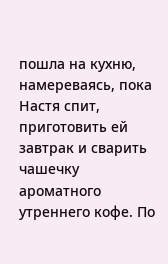пошла на кухню, намереваясь, пока Настя спит, приготовить ей завтрак и сварить чашечку ароматного утреннего кофе. По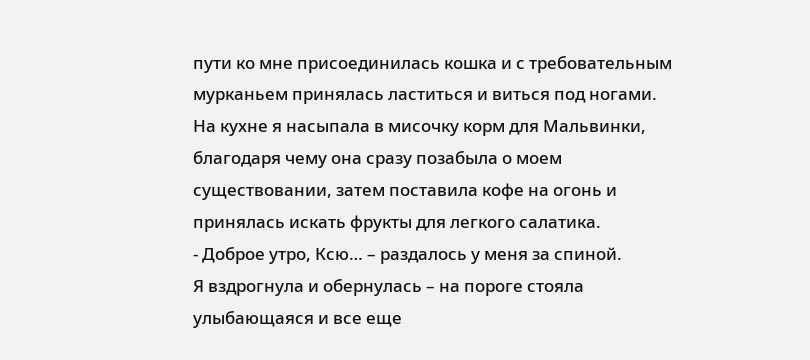пути ко мне присоединилась кошка и с требовательным мурканьем принялась ластиться и виться под ногами.
На кухне я насыпала в мисочку корм для Мальвинки, благодаря чему она сразу позабыла о моем существовании, затем поставила кофе на огонь и принялась искать фрукты для легкого салатика.
- Доброе утро, Ксю… – раздалось у меня за спиной.
Я вздрогнула и обернулась – на пороге стояла улыбающаяся и все еще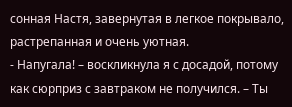сонная Настя, завернутая в легкое покрывало, растрепанная и очень уютная.
- Напугала! – воскликнула я с досадой, потому как сюрприз с завтраком не получился. – Ты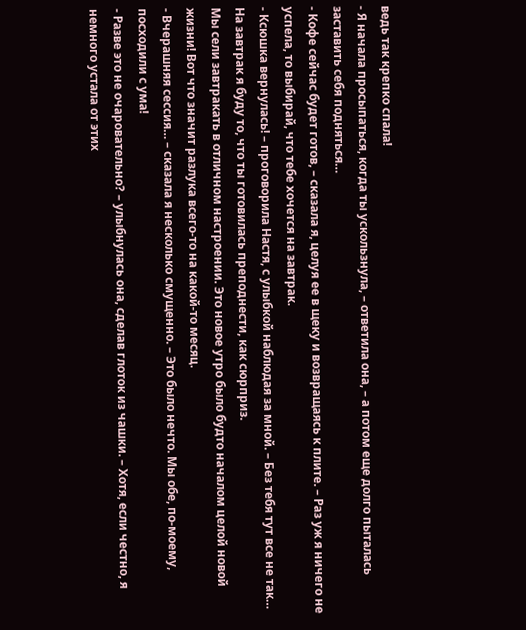ведь так крепко спала!
- Я начала просыпаться, когда ты ускользнула, – ответила она, – а потом еще долго пыталась заставить себя подняться…
- Кофе сейчас будет готов, – сказала я, целуя ее в щеку и возвращаясь к плите. – Раз уж я ничего не успела, то выбирай, что тебе хочется на завтрак.
- Ксюшка вернулась! – проговорила Настя, с улыбкой наблюдая за мной. – Без тебя тут все не так… На завтрак я буду то, что ты готовилась преподнести, как сюрприз.
Мы сели завтракать в отличном настроении. Это новое утро было будто началом целой новой жизни! Вот что значит разлука всего-то на какой-то месяц.
- Вчерашняя сессия… – сказала я несколько смущенно. – Это было нечто. Мы обе, по-моему, посходили с ума!
- Разве это не очаровательно? – улыбнулась она, сделав глоток из чашки. – Хотя, если честно, я немного устала от этих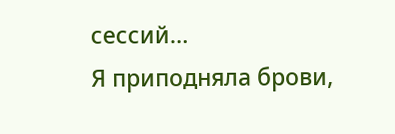сессий…
Я приподняла брови,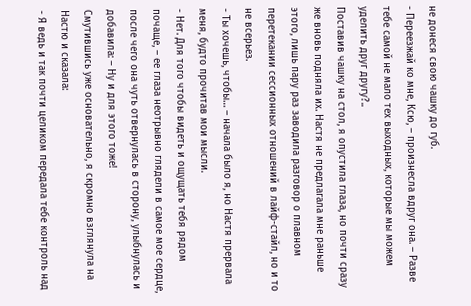не донеся свою чашку до губ.
- Переезжай ко мне, Ксю, – произнесла вдруг она. – Разве тебе самой не мало тех выходных, которые мы можем уделить друг другу?..
Поставив чашку на стол, я опустила глаза, но почти сразу же вновь подняла их. Настя не предлагала мне раньше этого, лишь пару раз заводила разговор о плавном перетекании сессионных отношений в лайф-стайл, но и то не всерьез.
- Ты хочешь, чтобы… – начала было я, но Настя прервала меня, будто прочитав мои мысли.
- Нет. Для того чтобы видеть и ощущать тебя рядом почаще, – ее глаза неотрывно глядели в самое мое сердце, после чего она чуть отвернулась в сторону, улыбнулась и добавила: – Ну и для этого тоже!
Смутившись уже основательно, я скромно взглянула на Настю и сказала:
- Я ведь и так почти целиком передала тебе контроль над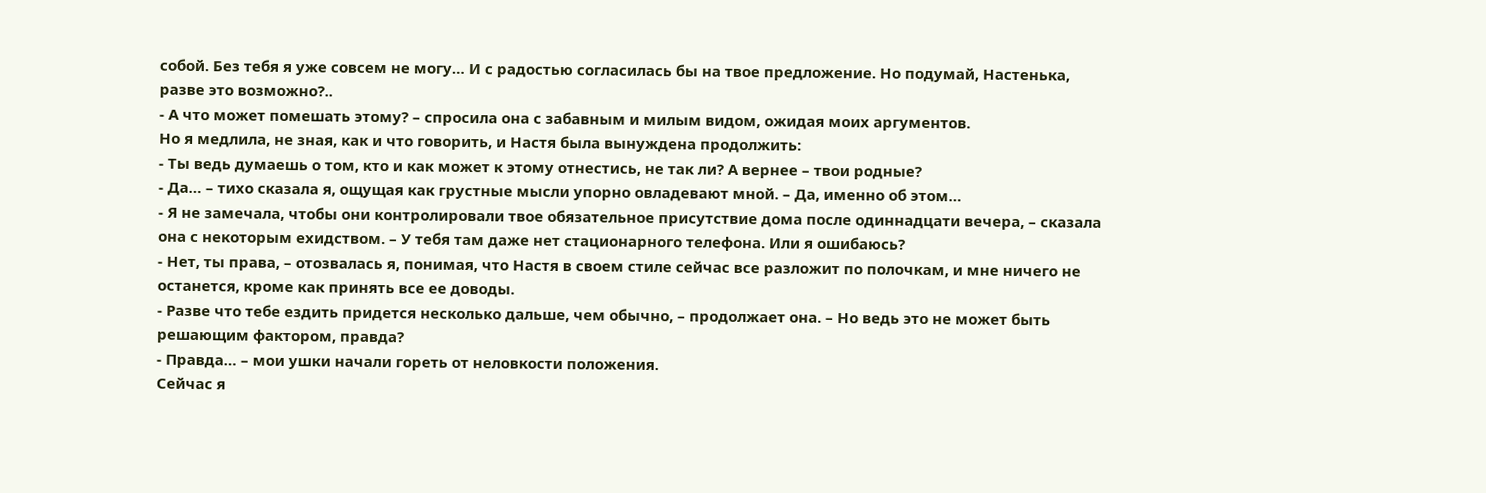собой. Без тебя я уже совсем не могу… И с радостью согласилась бы на твое предложение. Но подумай, Настенька, разве это возможно?..
- А что может помешать этому? – спросила она с забавным и милым видом, ожидая моих аргументов.
Но я медлила, не зная, как и что говорить, и Настя была вынуждена продолжить:
- Ты ведь думаешь о том, кто и как может к этому отнестись, не так ли? А вернее – твои родные?
- Да… – тихо сказала я, ощущая как грустные мысли упорно овладевают мной. – Да, именно об этом…
- Я не замечала, чтобы они контролировали твое обязательное присутствие дома после одиннадцати вечера, – сказала она с некоторым ехидством. – У тебя там даже нет стационарного телефона. Или я ошибаюсь?
- Нет, ты права, – отозвалась я, понимая, что Настя в своем стиле сейчас все разложит по полочкам, и мне ничего не останется, кроме как принять все ее доводы.
- Разве что тебе ездить придется несколько дальше, чем обычно, – продолжает она. – Но ведь это не может быть решающим фактором, правда?
- Правда… – мои ушки начали гореть от неловкости положения.
Сейчас я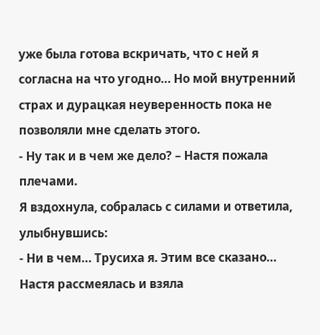уже была готова вскричать, что с ней я согласна на что угодно… Но мой внутренний страх и дурацкая неуверенность пока не позволяли мне сделать этого.
- Ну так и в чем же дело? – Настя пожала плечами.
Я вздохнула, собралась с силами и ответила, улыбнувшись:
- Ни в чем… Трусиха я. Этим все сказано…
Настя рассмеялась и взяла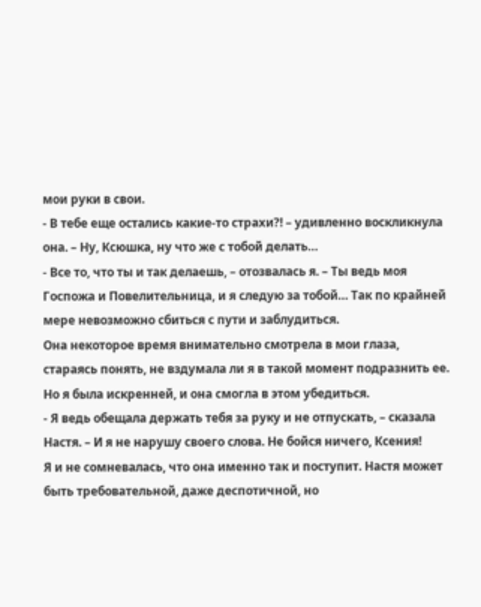мои руки в свои.
- В тебе еще остались какие-то страхи?! – удивленно воскликнула она. – Ну, Ксюшка, ну что же с тобой делать…
- Все то, что ты и так делаешь, – отозвалась я. – Ты ведь моя Госпожа и Повелительница, и я следую за тобой… Так по крайней мере невозможно сбиться с пути и заблудиться.
Она некоторое время внимательно смотрела в мои глаза, стараясь понять, не вздумала ли я в такой момент подразнить ее. Но я была искренней, и она смогла в этом убедиться.
- Я ведь обещала держать тебя за руку и не отпускать, – сказала Настя. – И я не нарушу своего слова. Не бойся ничего, Ксения!
Я и не сомневалась, что она именно так и поступит. Настя может быть требовательной, даже деспотичной, но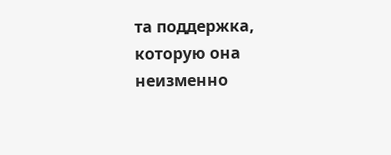та поддержка, которую она неизменно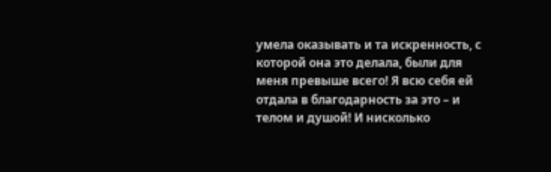умела оказывать и та искренность, с которой она это делала, были для меня превыше всего! Я всю себя ей отдала в благодарность за это – и телом и душой! И нисколько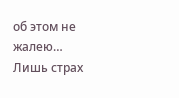об этом не жалею… Лишь страх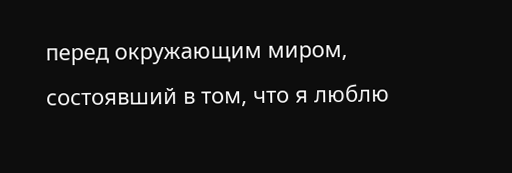перед окружающим миром, состоявший в том, что я люблю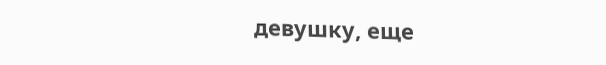девушку, еще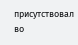присутствовал во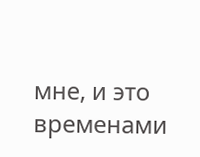мне, и это временами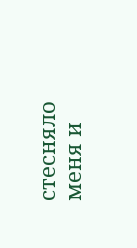стесняло меня и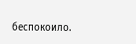беспокоило.